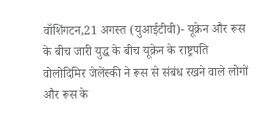वॉशिंगटन,21 अगस्त (युआईटीवी)- यूक्रेन और रूस के बीच जारी युद्ध के बीच यूक्रेन के राष्ट्रपति वोलोदिमिर जेलेंस्की ने रूस से संबंध रखने वाले लोगों और रूस के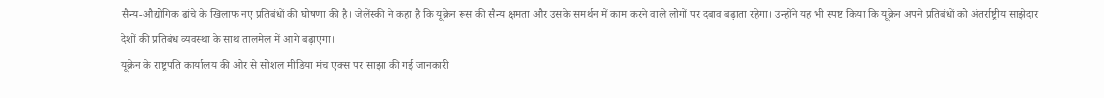सैन्य-औद्योगिक ढांचे के खिलाफ नए प्रतिबंधों की घोषणा की है। जेलेंस्की ने कहा है कि यूक्रेन रूस की सैन्य क्षमता और उसके समर्थन में काम करने वाले लोगों पर दबाव बढ़ाता रहेगा। उन्होंने यह भी स्पष्ट किया कि यूक्रेन अपने प्रतिबंधों को अंतर्राष्ट्रीय साझेदार देशों की प्रतिबंध व्यवस्था के साथ तालमेल में आगे बढ़ाएगा।
यूक्रेन के राष्ट्रपति कार्यालय की ओर से सोशल मीडिया मंच एक्स पर साझा की गई जानकारी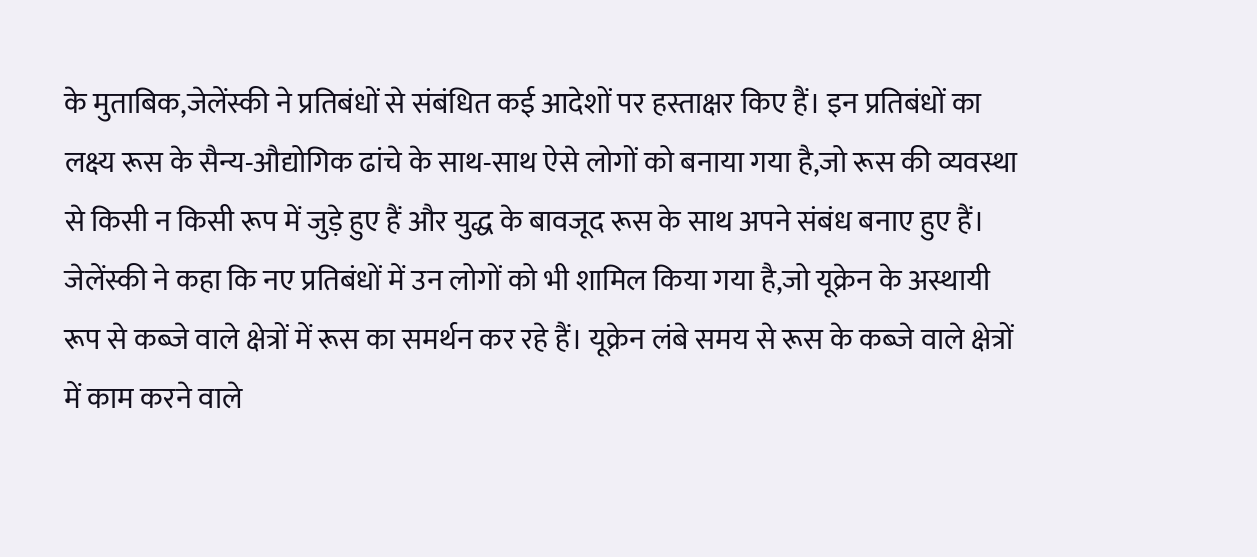के मुताबिक,जेलेंस्की ने प्रतिबंधों से संबंधित कई आदेशों पर हस्ताक्षर किए हैं। इन प्रतिबंधों का लक्ष्य रूस के सैन्य-औद्योगिक ढांचे के साथ-साथ ऐसे लोगों को बनाया गया है,जो रूस की व्यवस्था से किसी न किसी रूप में जुड़े हुए हैं और युद्ध के बावजूद रूस के साथ अपने संबंध बनाए हुए हैं।
जेलेंस्की ने कहा कि नए प्रतिबंधों में उन लोगों को भी शामिल किया गया है,जो यूक्रेन के अस्थायी रूप से कब्जे वाले क्षेत्रों में रूस का समर्थन कर रहे हैं। यूक्रेन लंबे समय से रूस के कब्जे वाले क्षेत्रों में काम करने वाले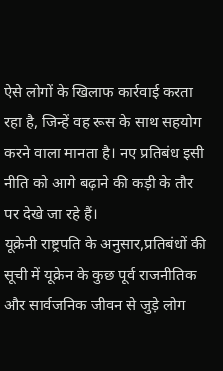ऐसे लोगों के खिलाफ कार्रवाई करता रहा है, जिन्हें वह रूस के साथ सहयोग करने वाला मानता है। नए प्रतिबंध इसी नीति को आगे बढ़ाने की कड़ी के तौर पर देखे जा रहे हैं।
यूक्रेनी राष्ट्रपति के अनुसार,प्रतिबंधों की सूची में यूक्रेन के कुछ पूर्व राजनीतिक और सार्वजनिक जीवन से जुड़े लोग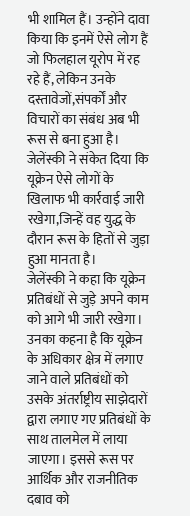भी शामिल हैं। उन्होंने दावा किया कि इनमें ऐसे लोग हैं जो फिलहाल यूरोप में रह रहे हैं, लेकिन उनके दस्तावेजों,संपर्कों और विचारों का संबंध अब भी रूस से बना हुआ है। जेलेंस्की ने संकेत दिया कि यूक्रेन ऐसे लोगों के खिलाफ भी कार्रवाई जारी रखेगा,जिन्हें वह युद्ध के दौरान रूस के हितों से जुड़ा हुआ मानता है।
जेलेंस्की ने कहा कि यूक्रेन प्रतिबंधों से जुड़े अपने काम को आगे भी जारी रखेगा। उनका कहना है कि यूक्रेन के अधिकार क्षेत्र में लगाए जाने वाले प्रतिबंधों को उसके अंतर्राष्ट्रीय साझेदारों द्वारा लगाए गए प्रतिबंधों के साथ तालमेल में लाया जाएगा। इससे रूस पर आर्थिक और राजनीतिक दबाव को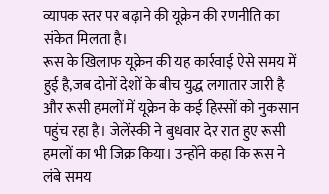व्यापक स्तर पर बढ़ाने की यूक्रेन की रणनीति का संकेत मिलता है।
रूस के खिलाफ यूक्रेन की यह कार्रवाई ऐसे समय में हुई है,जब दोनों देशों के बीच युद्ध लगातार जारी है और रूसी हमलों में यूक्रेन के कई हिस्सों को नुकसान पहुंच रहा है। जेलेंस्की ने बुधवार देर रात हुए रूसी हमलों का भी जिक्र किया। उन्होंने कहा कि रूस ने लंबे समय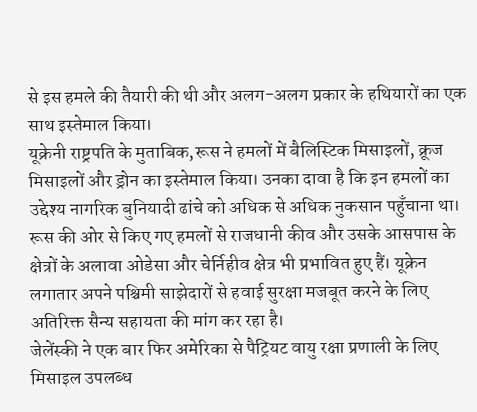से इस हमले की तैयारी की थी और अलग-अलग प्रकार के हथियारों का एक साथ इस्तेमाल किया।
यूक्रेनी राष्ट्रपति के मुताबिक,रूस ने हमलों में बैलिस्टिक मिसाइलों, क्रूज मिसाइलों और ड्रोन का इस्तेमाल किया। उनका दावा है कि इन हमलों का उद्देश्य नागरिक बुनियादी ढांचे को अधिक से अधिक नुकसान पहुँचाना था। रूस की ओर से किए गए हमलों से राजधानी कीव और उसके आसपास के क्षेत्रों के अलावा ओडेसा और चेर्निहीव क्षेत्र भी प्रभावित हुए हैं। यूक्रेन लगातार अपने पश्चिमी साझेदारों से हवाई सुरक्षा मजबूत करने के लिए अतिरिक्त सैन्य सहायता की मांग कर रहा है।
जेलेंस्की ने एक बार फिर अमेरिका से पैट्रियट वायु रक्षा प्रणाली के लिए मिसाइल उपलब्ध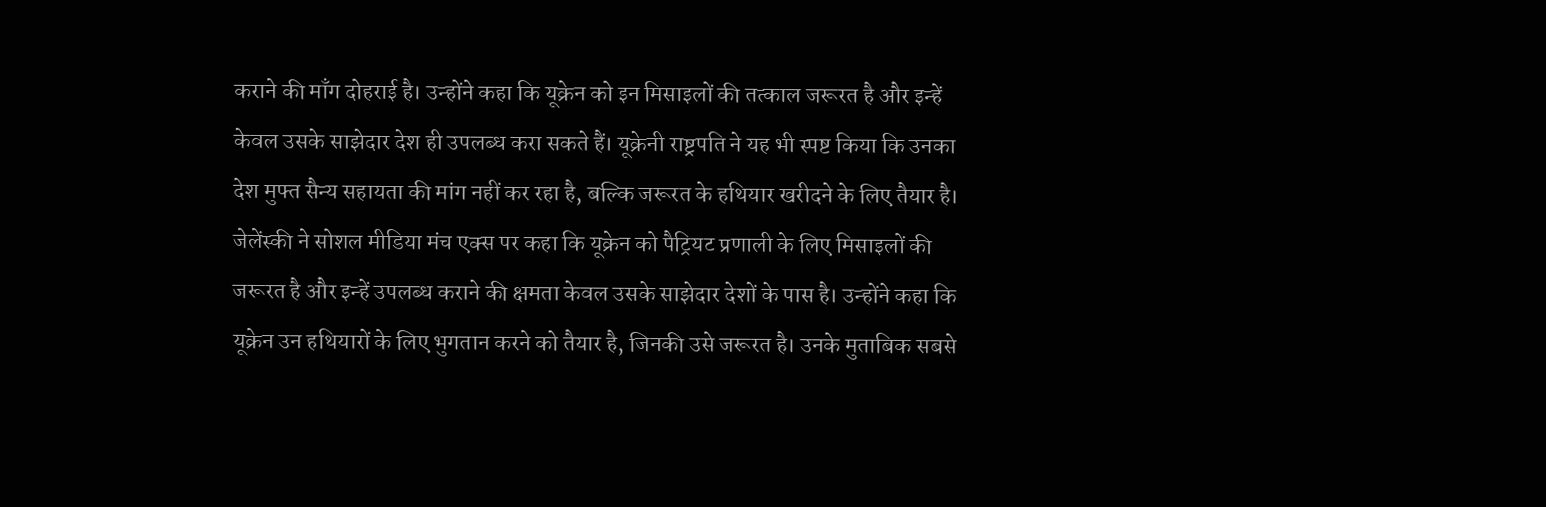कराने की माँग दोहराई है। उन्होंने कहा कि यूक्रेन को इन मिसाइलों की तत्काल जरूरत है और इन्हें केवल उसके साझेदार देश ही उपलब्ध करा सकते हैं। यूक्रेनी राष्ट्रपति ने यह भी स्पष्ट किया कि उनका देश मुफ्त सैन्य सहायता की मांग नहीं कर रहा है, बल्कि जरूरत के हथियार खरीदने के लिए तैयार है।
जेलेंस्की ने सोशल मीडिया मंच एक्स पर कहा कि यूक्रेन को पैट्रियट प्रणाली के लिए मिसाइलों की जरूरत है और इन्हें उपलब्ध कराने की क्षमता केवल उसके साझेदार देशों के पास है। उन्होंने कहा कि यूक्रेन उन हथियारों के लिए भुगतान करने को तैयार है, जिनकी उसे जरूरत है। उनके मुताबिक सबसे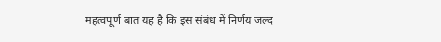महत्वपूर्ण बात यह है कि इस संबंध में निर्णय जल्द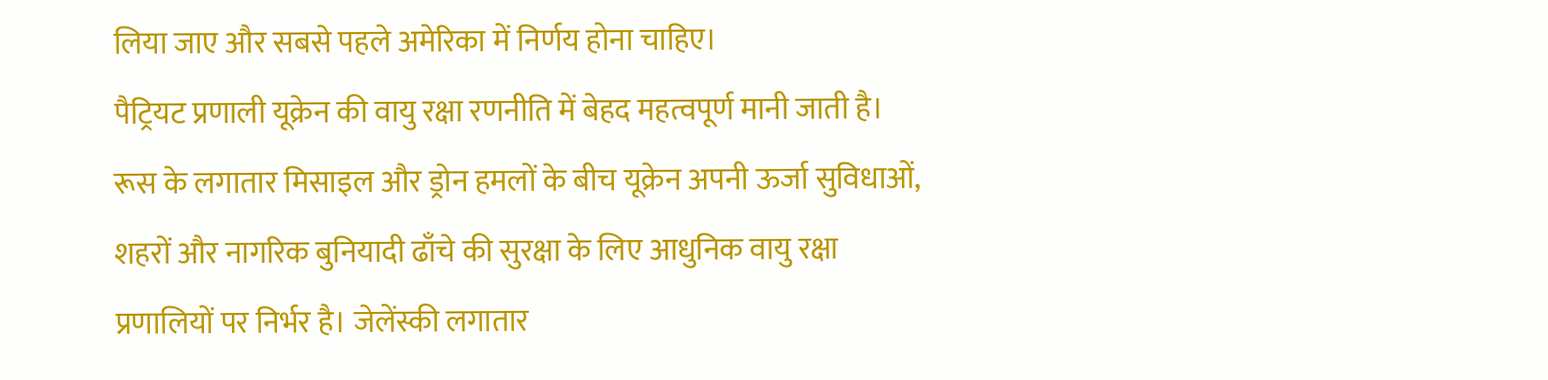लिया जाए और सबसे पहले अमेरिका में निर्णय होना चाहिए।
पैट्रियट प्रणाली यूक्रेन की वायु रक्षा रणनीति में बेहद महत्वपूर्ण मानी जाती है। रूस के लगातार मिसाइल और ड्रोन हमलों के बीच यूक्रेन अपनी ऊर्जा सुविधाओं, शहरों और नागरिक बुनियादी ढाँचे की सुरक्षा के लिए आधुनिक वायु रक्षा प्रणालियों पर निर्भर है। जेलेंस्की लगातार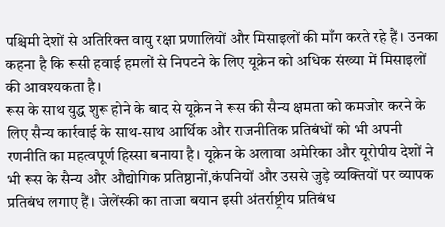पश्चिमी देशों से अतिरिक्त वायु रक्षा प्रणालियों और मिसाइलों की माँग करते रहे हैं। उनका कहना है कि रूसी हवाई हमलों से निपटने के लिए यूक्रेन को अधिक संख्या में मिसाइलों की आवश्यकता है।
रूस के साथ युद्ध शुरू होने के बाद से यूक्रेन ने रूस की सैन्य क्षमता को कमजोर करने के लिए सैन्य कार्रवाई के साथ-साथ आर्थिक और राजनीतिक प्रतिबंधों को भी अपनी रणनीति का महत्वपूर्ण हिस्सा बनाया है। यूक्रेन के अलावा अमेरिका और यूरोपीय देशों ने भी रूस के सैन्य और औद्योगिक प्रतिष्ठानों,कंपनियों और उससे जुड़े व्यक्तियों पर व्यापक प्रतिबंध लगाए हैं। जेलेंस्की का ताजा बयान इसी अंतर्राष्ट्रीय प्रतिबंध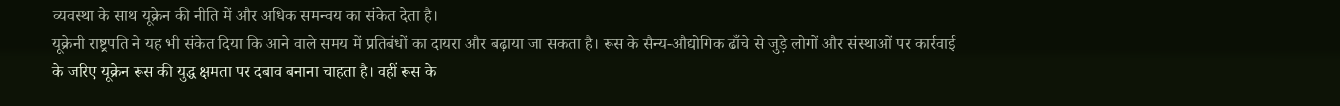व्यवस्था के साथ यूक्रेन की नीति में और अधिक समन्वय का संकेत देता है।
यूक्रेनी राष्ट्रपति ने यह भी संकेत दिया कि आने वाले समय में प्रतिबंधों का दायरा और बढ़ाया जा सकता है। रूस के सैन्य-औद्योगिक ढाँचे से जुड़े लोगों और संस्थाओं पर कार्रवाई के जरिए यूक्रेन रूस की युद्ध क्षमता पर दबाव बनाना चाहता है। वहीं रूस के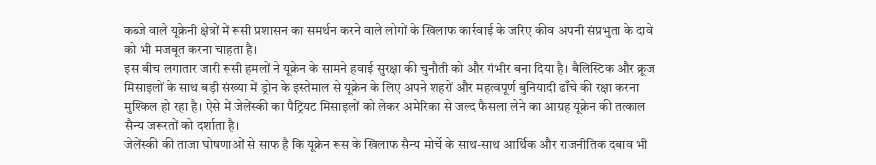कब्जे वाले यूक्रेनी क्षेत्रों में रूसी प्रशासन का समर्थन करने वाले लोगों के खिलाफ कार्रवाई के जरिए कीव अपनी संप्रभुता के दावे को भी मजबूत करना चाहता है।
इस बीच लगातार जारी रूसी हमलों ने यूक्रेन के सामने हवाई सुरक्षा की चुनौती को और गंभीर बना दिया है। बैलिस्टिक और क्रूज मिसाइलों के साथ बड़ी संख्या में ड्रोन के इस्तेमाल से यूक्रेन के लिए अपने शहरों और महत्वपूर्ण बुनियादी ढाँचे की रक्षा करना मुश्किल हो रहा है। ऐसे में जेलेंस्की का पैट्रियट मिसाइलों को लेकर अमेरिका से जल्द फैसला लेने का आग्रह यूक्रेन की तत्काल सैन्य जरूरतों को दर्शाता है।
जेलेंस्की की ताजा घोषणाओं से साफ है कि यूक्रेन रूस के खिलाफ सैन्य मोर्चे के साथ-साथ आर्थिक और राजनीतिक दबाव भी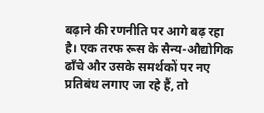बढ़ाने की रणनीति पर आगे बढ़ रहा है। एक तरफ रूस के सैन्य-औद्योगिक ढाँचे और उसके समर्थकों पर नए प्रतिबंध लगाए जा रहे हैं, तो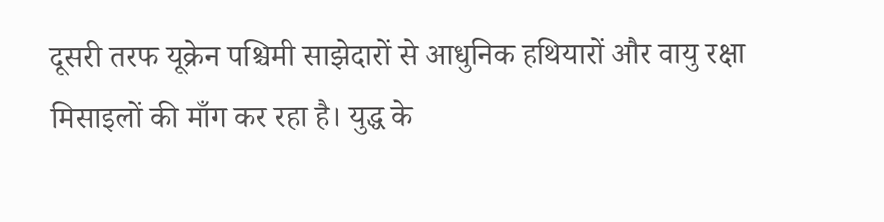दूसरी तरफ यूक्रेन पश्चिमी साझेदारों से आधुनिक हथियारों और वायु रक्षा मिसाइलों की माँग कर रहा है। युद्ध के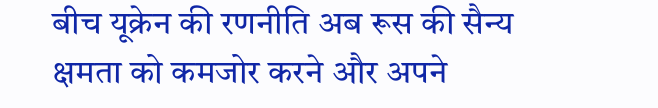बीच यूक्रेन की रणनीति अब रूस की सैन्य क्षमता को कमजोर करने और अपने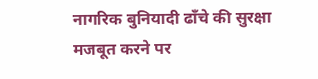नागरिक बुनियादी ढाँचे की सुरक्षा मजबूत करने पर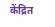केंद्रित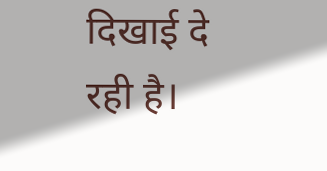दिखाई दे रही है।